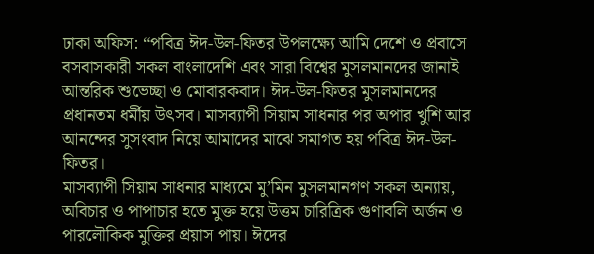ঢাকা অফিস: “পবিত্র ঈদ-উল-ফিতর উপলক্ষ্যে আমি দেশে ও প্রবাসে বসবাসকারী সকল বাংলাদেশি এবং সারা বিশ্বের মুসলমানদের জানাই আন্তরিক শুভেচ্ছা ও মোবারকবাদ। ঈদ-উল-ফিতর মুসলমানদের প্রধানতম ধর্মীয় উৎসব। মাসব্যাপী সিয়াম সাধনার পর অপার খুশি আর আনন্দের সুসংবাদ নিয়ে আমাদের মাঝে সমাগত হয় পবিত্র ঈদ-উল-ফিতর।
মাসব্যাপী সিয়াম সাধনার মাধ্যমে মু’মিন মুসলমানগণ সকল অন্যায়, অবিচার ও পাপাচার হতে মুক্ত হয়ে উত্তম চারিত্রিক গুণাবলি অর্জন ও পারলৌকিক মুক্তির প্রয়াস পায়। ঈদের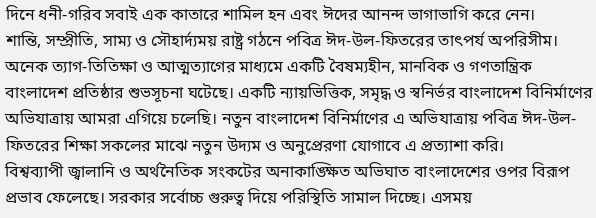দিনে ধনী-গরিব সবাই এক কাতারে শামিল হন এবং ঈদের আনন্দ ভাগাভাগি করে নেন।
শান্তি, সম্প্রীতি, সাম্য ও সৌহার্দ্যময় রাষ্ট্র গঠনে পবিত্র ঈদ-উল-ফিতরের তাৎপর্য অপরিসীম। অনেক ত্যাগ-তিতিক্ষা ও আত্মত্যাগের মাধ্যমে একটি বৈষম্যহীন, মানবিক ও গণতান্ত্রিক বাংলাদেশ প্রতিষ্ঠার শুভসূচনা ঘটেছে। একটি ন্যায়ভিত্তিক, সমৃদ্ধ ও স্বনির্ভর বাংলাদেশ বিনির্মাণের অভিযাত্রায় আমরা এগিয়ে চলেছি। নতুন বাংলাদেশ বিনির্মাণের এ অভিযাত্রায় পবিত্র ঈদ-উল-ফিতরের শিক্ষা সকলের মাঝে নতুন উদ্যম ও অনুপ্রেরণা যোগাবে এ প্রত্যাশা করি।
বিশ্বব্যাপী জ্বালানি ও অর্থনৈতিক সংকটের অনাকাঙ্ক্ষিত অভিঘাত বাংলাদেশের ওপর বিরূপ প্রভাব ফেলেছে। সরকার সর্বোচ্চ গুরুত্ব দিয়ে পরিস্থিতি সামাল দিচ্ছে। এসময়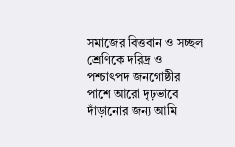সমাজের বিত্তবান ও সচ্ছল শ্রেণিকে দরিদ্র ও পশ্চাৎপদ জনগোষ্ঠীর পাশে আরো দৃঢ়ভাবে দাঁড়ানোর জন্য আমি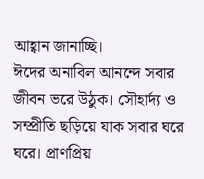আহ্বান জানাচ্ছি।
ঈদের অনাবিল আনন্দে সবার জীবন ভরে উঠুক। সৌহার্দ্য ও সম্প্রীতি ছড়িয়ে যাক সবার ঘরে ঘরে। প্রাণপ্রিয়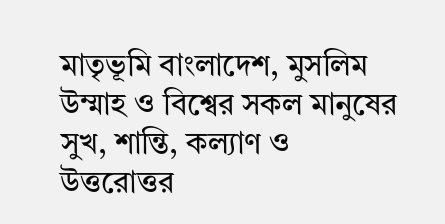মাতৃভূমি বাংলাদেশ, মুসলিম উম্মাহ ও বিশ্বের সকল মানুষের সুখ, শান্তি, কল্যাণ ও উত্তরোত্তর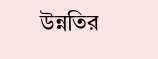উন্নতির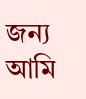জন্য আমি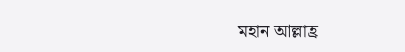মহান আল্লাহ্র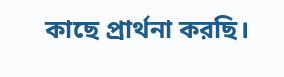কাছে প্রার্থনা করছি।